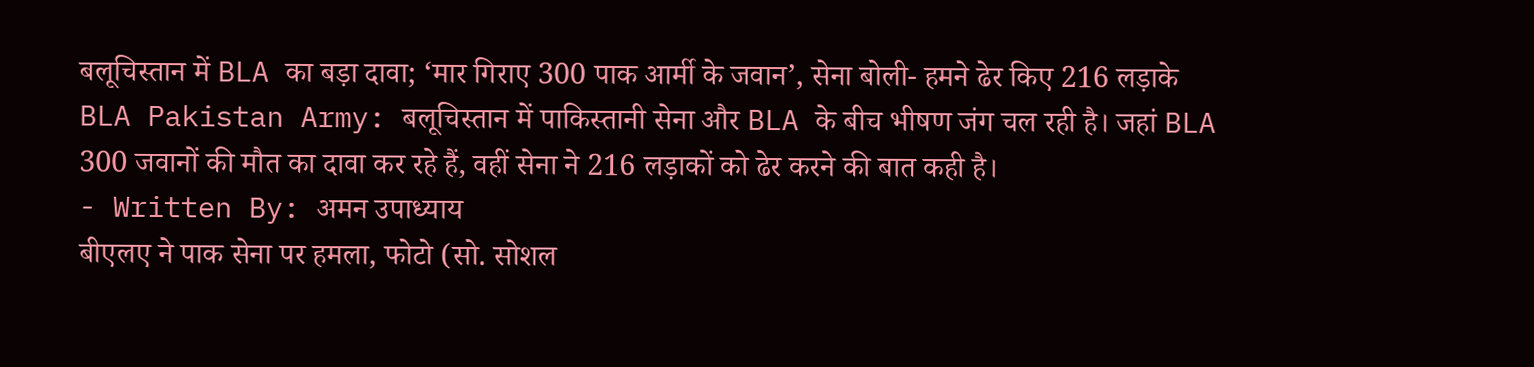बलूचिस्तान में BLA का बड़ा दावा; ‘मार गिराए 300 पाक आर्मी के जवान’, सेना बोली- हमने ढेर किए 216 लड़ाके
BLA Pakistan Army: बलूचिस्तान में पाकिस्तानी सेना और BLA के बीच भीषण जंग चल रही है। जहां BLA 300 जवानों की मौत का दावा कर रहे हैं, वहीं सेना ने 216 लड़ाकों को ढेर करने की बात कही है।
- Written By: अमन उपाध्याय
बीएलए ने पाक सेना पर हमला, फोटो (सो. सोशल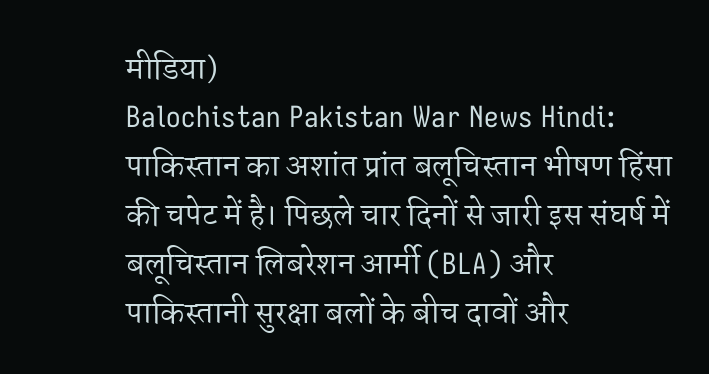मीडिया)
Balochistan Pakistan War News Hindi: पाकिस्तान का अशांत प्रांत बलूचिस्तान भीषण हिंसा की चपेट में है। पिछले चार दिनों से जारी इस संघर्ष में बलूचिस्तान लिबरेशन आर्मी (BLA) और पाकिस्तानी सुरक्षा बलों के बीच दावों और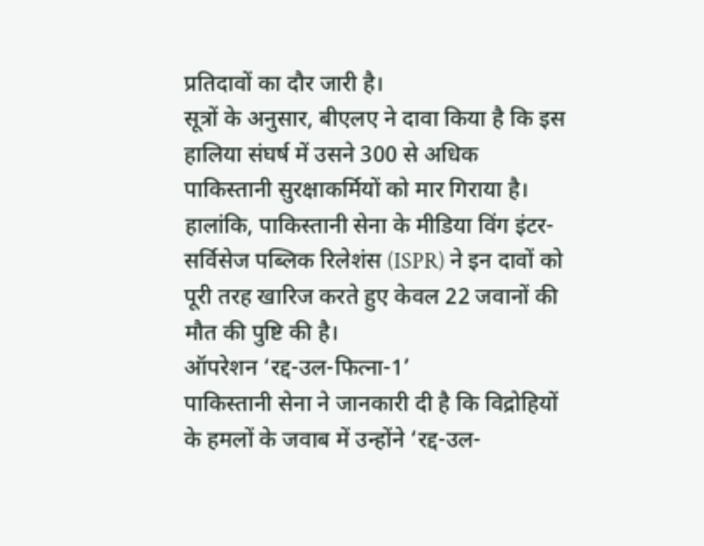प्रतिदावों का दौर जारी है।
सूत्रों के अनुसार, बीएलए ने दावा किया है कि इस हालिया संघर्ष में उसने 300 से अधिक पाकिस्तानी सुरक्षाकर्मियों को मार गिराया है। हालांकि, पाकिस्तानी सेना के मीडिया विंग इंटर-सर्विसेज पब्लिक रिलेशंस (ISPR) ने इन दावों को पूरी तरह खारिज करते हुए केवल 22 जवानों की मौत की पुष्टि की है।
ऑपरेशन ‘रद्द-उल-फित्ना-1’
पाकिस्तानी सेना ने जानकारी दी है कि विद्रोहियों के हमलों के जवाब में उन्होंने ‘रद्द-उल-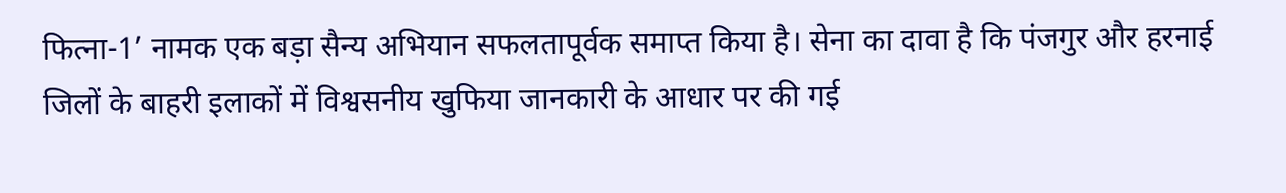फित्ना-1’ नामक एक बड़ा सैन्य अभियान सफलतापूर्वक समाप्त किया है। सेना का दावा है कि पंजगुर और हरनाई जिलों के बाहरी इलाकों में विश्वसनीय खुफिया जानकारी के आधार पर की गई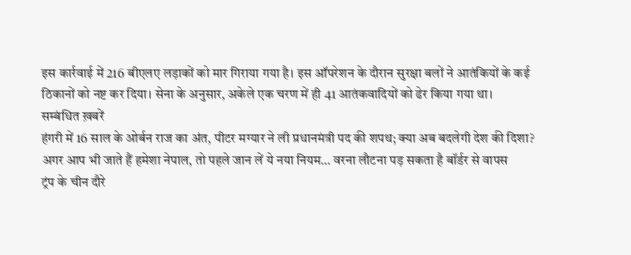इस कार्रवाई में 216 बीएलए लड़ाकों को मार गिराया गया है। इस ऑपरेशन के दौरान सुरक्षा बलों ने आतंकियों के कई ठिकानों को नष्ट कर दिया। सेना के अनुसार, अकेले एक चरण में ही 41 आतंकवादियों को ढेर किया गया था।
सम्बंधित ख़बरें
हंगरी में 16 साल के ओर्बन राज का अंत, पीटर मग्यार ने ली प्रधानमंत्री पद की शपथ; क्या अब बदलेगी देश की दिशा?
अगर आप भी जाते हैं हमेशा नेपाल, तो पहले जान लें ये नया नियम… वरना लौटना पड़ सकता है बॉर्डर से वापस
ट्रंप के चीन दौरे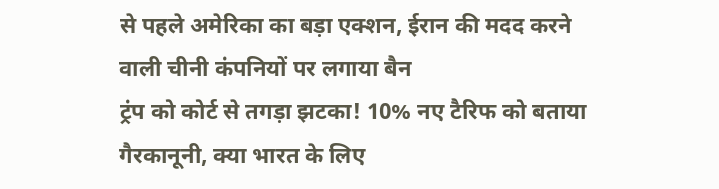से पहले अमेरिका का बड़ा एक्शन, ईरान की मदद करने वाली चीनी कंपनियों पर लगाया बैन
ट्रंप को कोर्ट से तगड़ा झटका! 10% नए टैरिफ को बताया गैरकानूनी, क्या भारत के लिए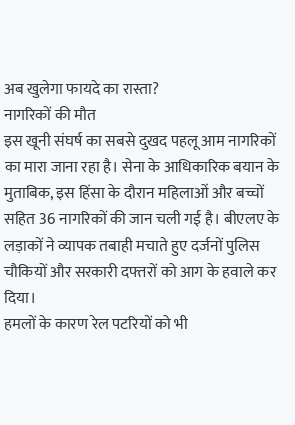अब खुलेगा फायदे का रास्ता?
नागरिकों की मौत
इस खूनी संघर्ष का सबसे दुखद पहलू आम नागरिकों का मारा जाना रहा है। सेना के आधिकारिक बयान के मुताबिक, इस हिंसा के दौरान महिलाओं और बच्चों सहित 36 नागरिकों की जान चली गई है। बीएलए के लड़ाकों ने व्यापक तबाही मचाते हुए दर्जनों पुलिस चौकियों और सरकारी दफ्तरों को आग के हवाले कर दिया।
हमलों के कारण रेल पटरियों को भी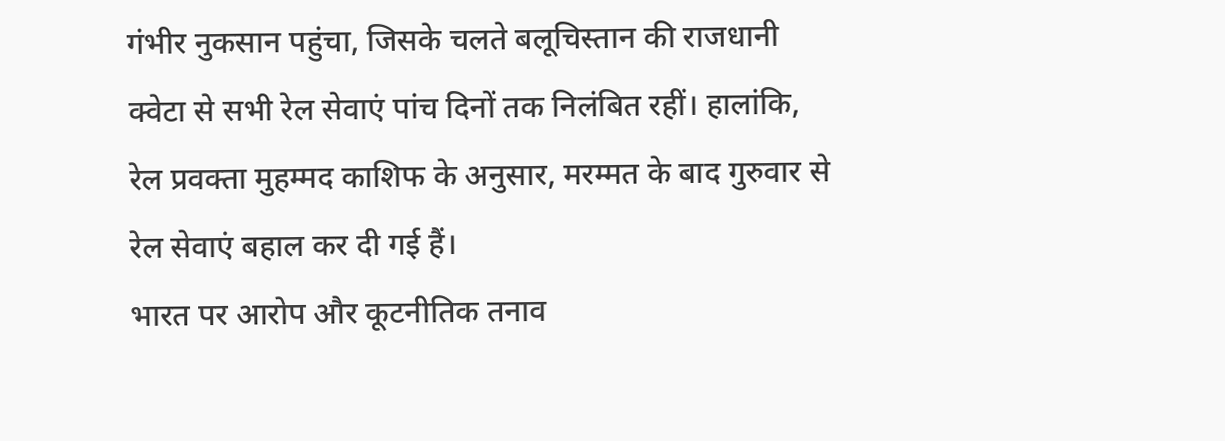गंभीर नुकसान पहुंचा, जिसके चलते बलूचिस्तान की राजधानी क्वेटा से सभी रेल सेवाएं पांच दिनों तक निलंबित रहीं। हालांकि, रेल प्रवक्ता मुहम्मद काशिफ के अनुसार, मरम्मत के बाद गुरुवार से रेल सेवाएं बहाल कर दी गई हैं।
भारत पर आरोप और कूटनीतिक तनाव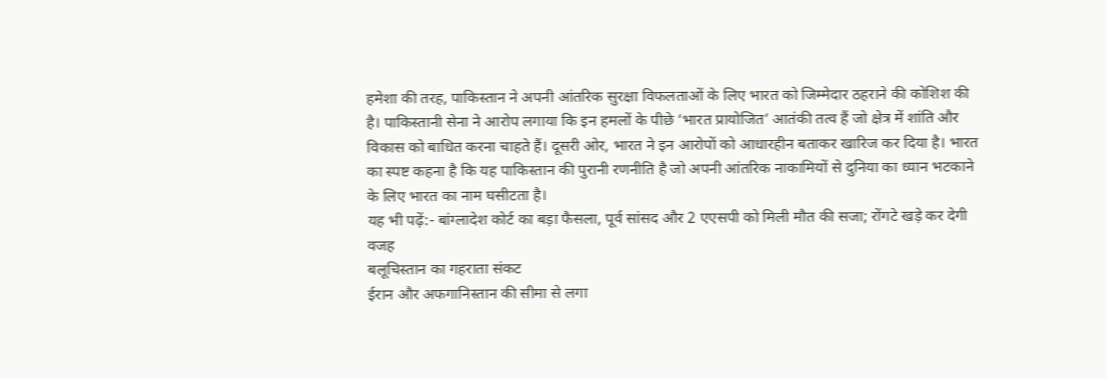हमेशा की तरह, पाकिस्तान ने अपनी आंतरिक सुरक्षा विफलताओं के लिए भारत को जिम्मेदार ठहराने की कोशिश की है। पाकिस्तानी सेना ने आरोप लगाया कि इन हमलों के पीछे ‘भारत प्रायोजित’ आतंकी तत्व हैं जो क्षेत्र में शांति और विकास को बाधित करना चाहते हैं। दूसरी ओर, भारत ने इन आरोपों को आधारहीन बताकर खारिज कर दिया है। भारत का स्पष्ट कहना है कि यह पाकिस्तान की पुरानी रणनीति है जो अपनी आंतरिक नाकामियों से दुनिया का ध्यान भटकाने के लिए भारत का नाम घसीटता है।
यह भी पढ़ें:- बांग्लादेश कोर्ट का बड़ा फैसला, पूर्व सांसद और 2 एएसपी को मिली मौत की सजा; रोंगटे खड़े कर देगी वजह
बलूचिस्तान का गहराता संकट
ईरान और अफगानिस्तान की सीमा से लगा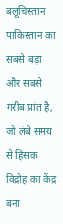बलूचिस्तान पाकिस्तान का सबसे बड़ा और सबसे गरीब प्रांत है, जो लंबे समय से हिंसक विद्रोह का केंद्र बना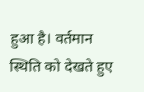हुआ है। वर्तमान स्थिति को देखते हुए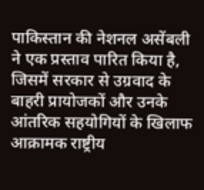पाकिस्तान की नेशनल असेंबली ने एक प्रस्ताव पारित किया है, जिसमें सरकार से उग्रवाद के बाहरी प्रायोजकों और उनके आंतरिक सहयोगियों के खिलाफ आक्रामक राष्ट्रीय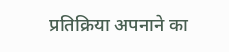प्रतिक्रिया अपनाने का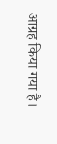आग्रह किया गया है।